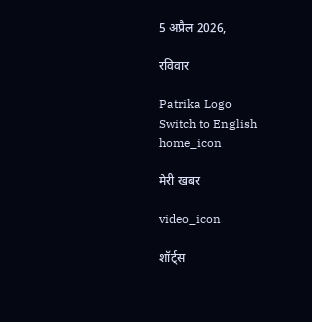5 अप्रैल 2026,

रविवार

Patrika Logo
Switch to English
home_icon

मेरी खबर

video_icon

शॉर्ट्स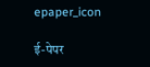epaper_icon

ई-पेपर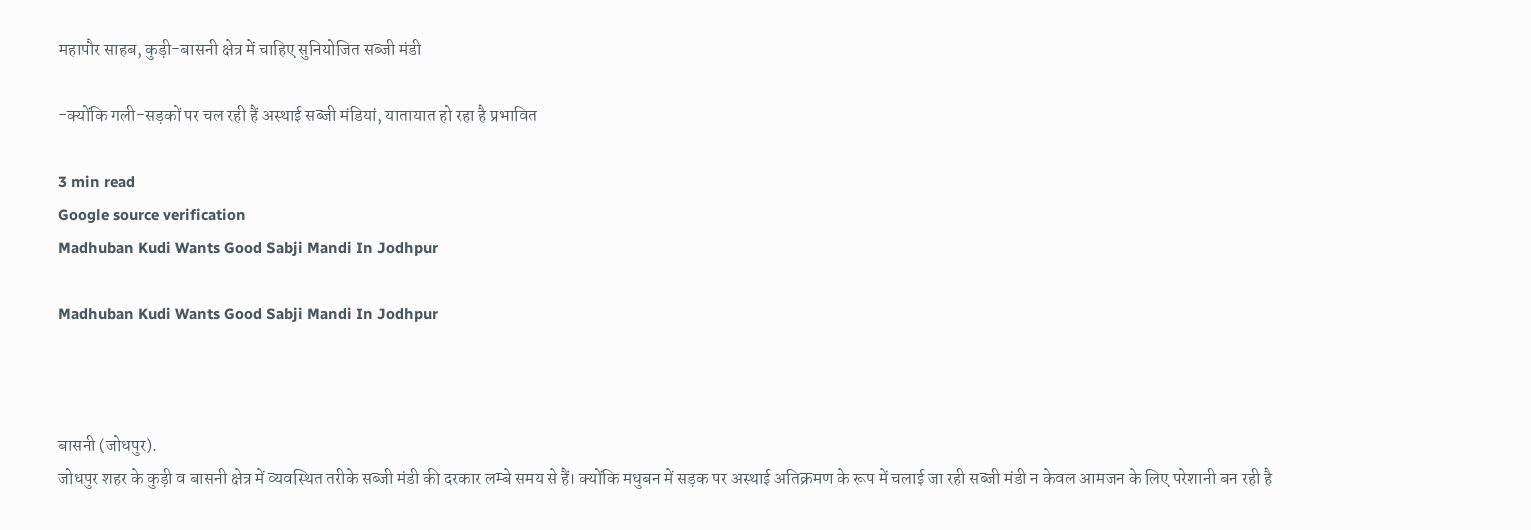महापौर साहब, कुड़ी-बासनी क्षेत्र में चाहिए सुनियोजित सब्जी मंडी

-क्योंकि गली-सड़कों पर चल रही हैं अस्थाई सब्जी मंडियां, यातायात हो रहा है प्रभावित

3 min read
Google source verification
Madhuban Kudi Wants Good Sabji Mandi In Jodhpur

Madhuban Kudi Wants Good Sabji Mandi In Jodhpur



बासनी (जोधपुर).
जोधपुर शहर के कुड़ी व बासनी क्षेत्र में व्यवस्थित तरीके सब्जी मंडी की दरकार लम्बे समय से हैं। क्योंकि मधुबन में सड़क पर अस्थाई अतिक्रमण के रूप में चलाई जा रही सब्जी मंडी न केवल आमजन के लिए परेशानी बन रही है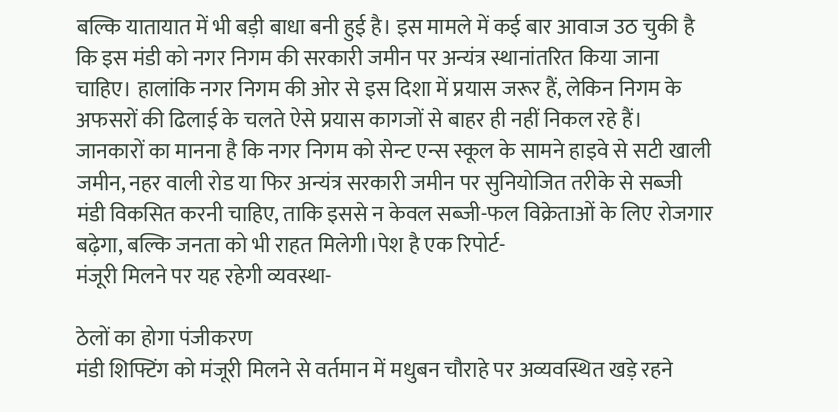बल्कि यातायात में भी बड़ी बाधा बनी हुई है। इस मामले में कई बार आवाज उठ चुकी है कि इस मंडी को नगर निगम की सरकारी जमीन पर अन्यंत्र स्थानांतरित किया जाना चाहिए। हालांकि नगर निगम की ओर से इस दिशा में प्रयास जरूर हैं, लेकिन निगम के अफसरों की ढिलाई के चलते ऐसे प्रयास कागजों से बाहर ही नहीं निकल रहे हैं।
जानकारों का मानना है कि नगर निगम को सेन्ट एन्स स्कूल के सामने हाइवे से सटी खाली जमीन, नहर वाली रोड या फिर अन्यंत्र सरकारी जमीन पर सुनियोजित तरीके से सब्जी मंडी विकसित करनी चाहिए, ताकि इससे न केवल सब्जी-फल विक्रेताओं के लिए रोजगार बढ़ेगा, बल्कि जनता को भी राहत मिलेगी।पेश है एक रिपोर्ट-
मंजूरी मिलने पर यह रहेगी व्यवस्था-

ठेलों का होगा पंजीकरण
मंडी शिफ्टिंग को मंजूरी मिलने से वर्तमान में मधुबन चौराहे पर अव्यवस्थित खड़े रहने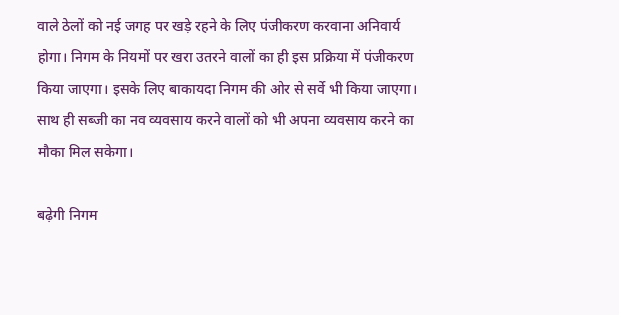वाले ठेलों को नई जगह पर खड़े रहने के लिए पंजीकरण करवाना अनिवार्य होगा। निगम के नियमों पर खरा उतरने वालों का ही इस प्रक्रिया में पंजीकरण किया जाएगा। इसके लिए बाकायदा निगम की ओर से सर्वे भी किया जाएगा। साथ ही सब्जी का नव व्यवसाय करने वालों को भी अपना व्यवसाय करने का मौका मिल सकेगा।

बढ़ेगी निगम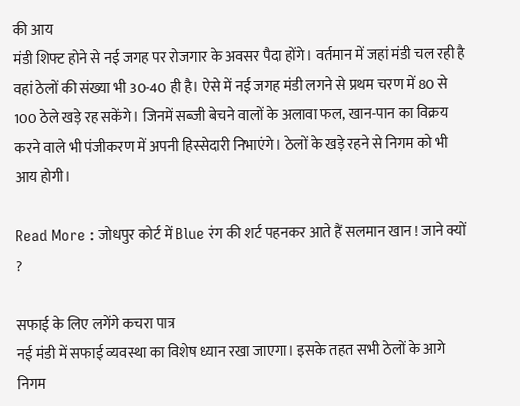की आय
मंडी शिफ्ट होने से नई जगह पर रोजगार के अवसर पैदा होंगे। वर्तमान में जहां मंडी चल रही है वहां ठेलों की संख्या भी 30-40 ही है। ऐसे में नई जगह मंडी लगने से प्रथम चरण में 80 से 100 ठेले खड़े रह सकेंगे। जिनमें सब्जी बेचने वालों के अलावा फल, खान-पान का विक्रय करने वाले भी पंजीकरण में अपनी हिस्सेदारी निभाएंगे। ठेलों के खड़े रहने से निगम को भी आय होगी।

Read More : जोधपुर कोर्ट में Blue रंग की शर्ट पहनकर आते हैं सलमान खान ! जाने क्यों ?

सफाई के लिए लगेंगे कचरा पात्र
नई मंडी में सफाई व्यवस्था का विशेष ध्यान रखा जाएगा। इसके तहत सभी ठेलों के आगे निगम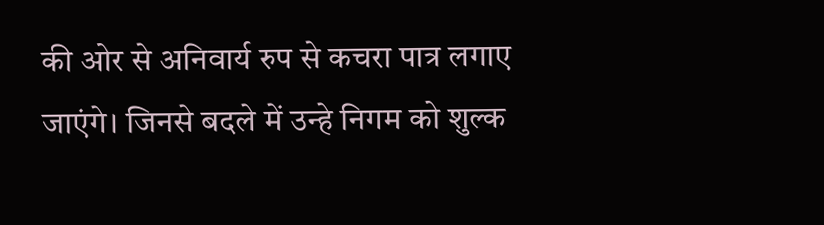की ओर से अनिवार्य रुप से कचरा पात्र लगाए जाएंगे। जिनसे बदले में उन्हे निगम को शुल्क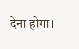देना होगा।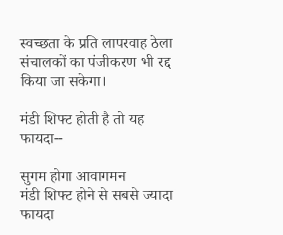स्वच्छता के प्रति लापरवाह ठेला संचालकों का पंजीकरण भी रद्द किया जा सकेगा।

मंडी शिफ्ट होती है तो यह फायदा--

सुगम होगा आवागमन
मंडी शिफ्ट होने से सबसे ज्यादा फायदा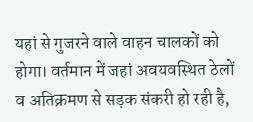यहां से गुजरने वाले वाहन चालकों को होगा। वर्तमान में जहां अवयवस्थित ठेलों व अतिक्रमण से सड़क संकरी हो रही है,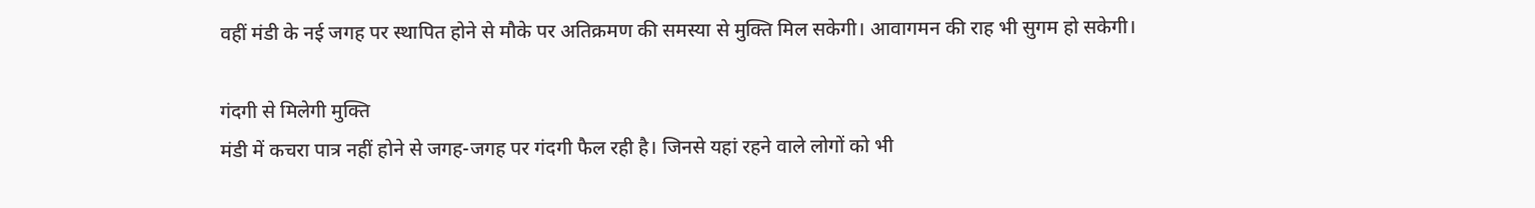वहीं मंडी के नई जगह पर स्थापित होने से मौके पर अतिक्रमण की समस्या से मुक्ति मिल सकेगी। आवागमन की राह भी सुगम हो सकेगी।

गंदगी से मिलेगी मुक्ति
मंडी में कचरा पात्र नहीं होने से जगह-जगह पर गंदगी फैल रही है। जिनसे यहां रहने वाले लोगों को भी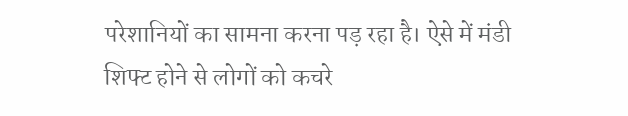परेशानियों का सामना करना पड़ रहा है। ऐसे में मंडी शिफ्ट होने से लोगों को कचरे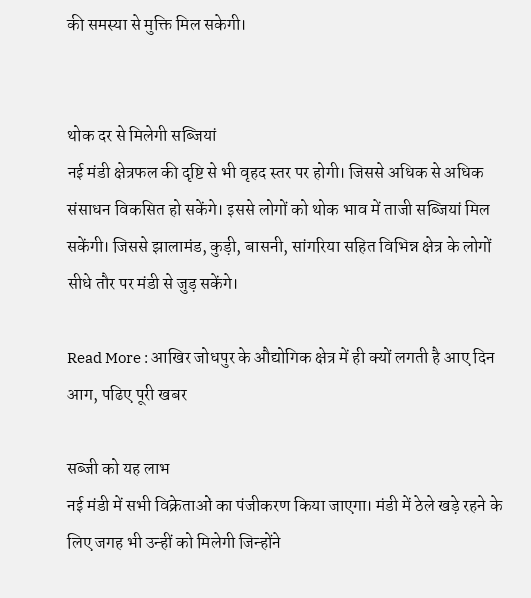की समस्या से मुक्ति मिल सकेगी।


थोक दर से मिलेगी सब्जियां
नई मंडी क्षेत्रफल की दृष्टि से भी वृहद स्तर पर होगी। जिससे अधिक से अधिक संसाधन विकसित हो सकेंगे। इससे लोगों को थोक भाव में ताजी सब्जियां मिल सकेंगी। जिससे झालामंड, कुड़ी, बासनी, सांगरिया सहित विभिन्न क्षेत्र के लोगों सीधे तौर पर मंडी से जुड़ सकेंगे।

Read More : आखिर जोधपुर के औद्योगिक क्षेत्र में ही क्यों लगती है आए दिन आग, पढिए पूरी खबर

सब्जी को यह लाभ
नई मंडी में सभी विक्रेताओं का पंजीकरण किया जाएगा। मंडी में ठेले खड़े रहने के लिए जगह भी उन्हीं को मिलेगी जिन्होंने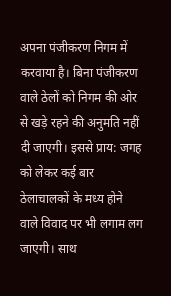अपना पंजीकरण निगम में करवाया है। बिना पंजीकरण वाले ठेलों को निगम की ओर से खड़े रहने की अनुमति नहीं दी जाएगी। इससे प्राय: जगह को लेकर कई बार ठेलाचालकों के मध्य होने वाले विवाद पर भी लगाम लग जाएगी। साथ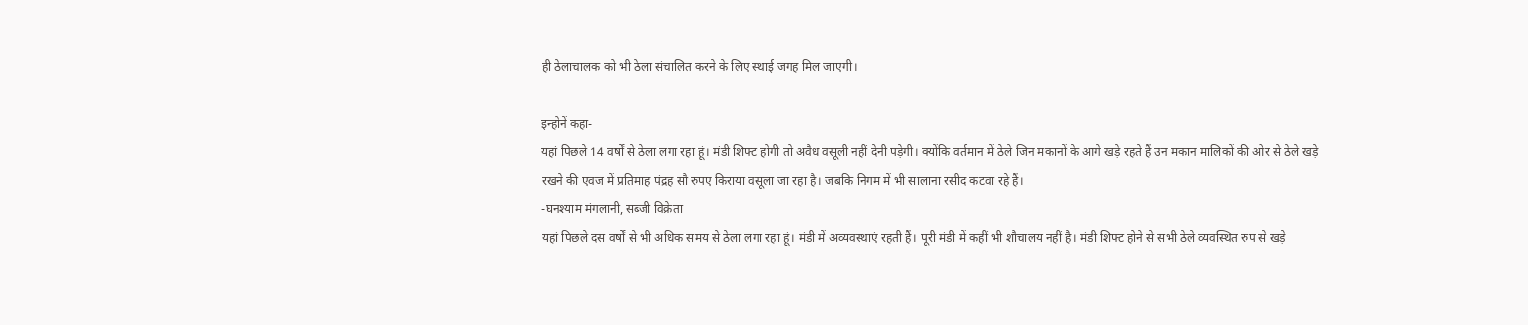ही ठेलाचालक को भी ठेला संचालित करने के लिए स्थाई जगह मिल जाएगी।

इन्होनें कहा-
यहां पिछले 14 वर्षों से ठेला लगा रहा हूं। मंडी शिफ्ट होगी तो अवैध वसूली नहीं देनी पड़ेगी। क्योंकि वर्तमान में ठेले जिन मकानों के आगे खड़े रहते हैं उन मकान मालिकों की ओर से ठेले खड़े रखने की एवज में प्रतिमाह पंद्रह सौ रुपए किराया वसूला जा रहा है। जबकि निगम में भी सालाना रसीद कटवा रहे हैं।
-घनश्याम मंगलानी, सब्जी विक्रेता
यहां पिछले दस वर्षों से भी अधिक समय से ठेला लगा रहा हूं। मंडी में अव्यवस्थाएं रहती हैं। पूरी मंडी में कहीं भी शौचालय नहीं है। मंडी शिफ्ट होने से सभी ठेले व्यवस्थित रुप से खड़े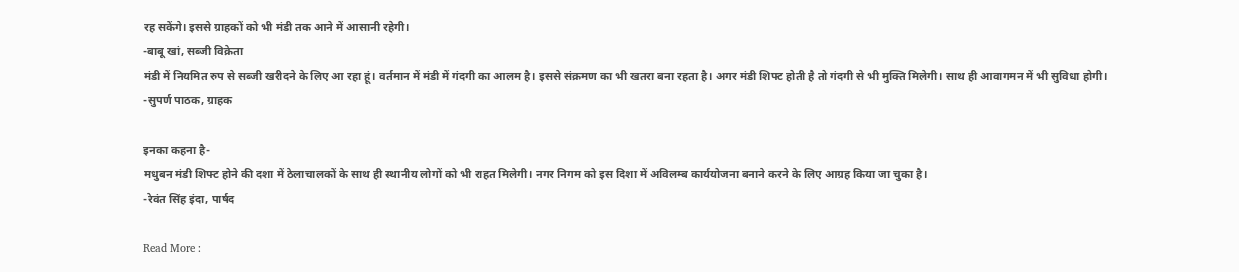रह सकेंगे। इससे ग्राहकों को भी मंडी तक आने में आसानी रहेगी।
-बाबू खां, सब्जी विक्रेता
मंडी में नियमित रुप से सब्जी खरीदने के लिए आ रहा हूं। वर्तमान में मंडी में गंदगी का आलम है। इससे संक्रमण का भी खतरा बना रहता है। अगर मंडी शिफ्ट होती है तो गंदगी से भी मुक्ति मिलेगी। साथ ही आवागमन में भी सुविधा होगी।
-सुपर्ण पाठक, ग्राहक

इनका कहना है-
मधुबन मंडी शिफ्ट होने की दशा में ठेलाचालकों के साथ ही स्थानीय लोगों को भी राहत मिलेगी। नगर निगम को इस दिशा में अविलम्ब कार्ययोजना बनाने करने के लिए आग्रह किया जा चुका है।
-रेवंत सिंह इंदा, पार्षद

Read More :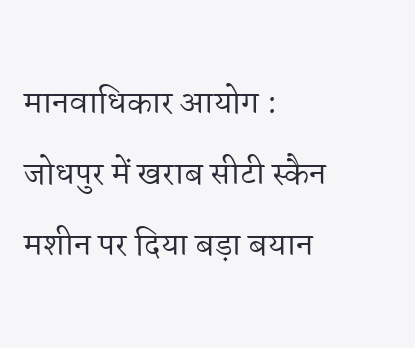मानवाधिकार आयोग : जोधपुर में खराब सीटी स्कैन मशीन पर दिया बड़ा बयान